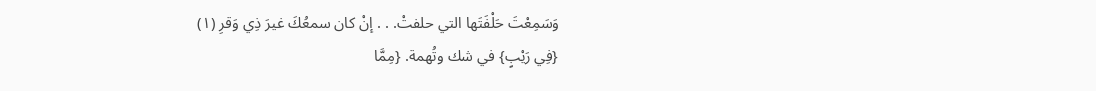وَسَمِعْتَ حَلْفَتَها التي حلفتْ. . . إنْ كان سمعُكَ غيرَ ذِي وَقرِ (١)
{فِي رَيْبٍ} في شك وتُهمة. {مِمَّا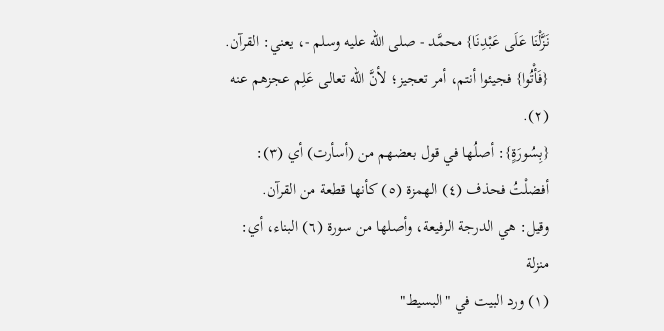نَزَّلْنَا عَلَى عَبْدِنَا} محمَّد - صلى الله عليه وسلم -، يعني: القرآن. {فَأْتُوا} فجيئوا أنتم، أمر تعجيز؛ لأنَّ الله تعالى عَلِم عجزهم عنه (٢).
{بِسُورَةٍ}: أصلُها في قول بعضهم من (أسأرت) أي (٣): أفضلْتُ فحذف (٤) الهمزة (٥) كأنها قطعة من القرآن.
وقيل: هي الدرجة الرفيعة، وأصلها من سورة (٦) البناء، أي: منزلة
(١) ورد البيت في "البسيط"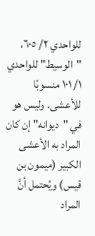للواحدي ٢/ ٦٠٥، "الوسيط" للواحدي ١/ ١٠١ منسوبًا للأعشى. وليس هو في "ديوانه" إن كان المراد به الأعشى الكبير (ميمون بن قيس) ويُحتمل أنَّ المراد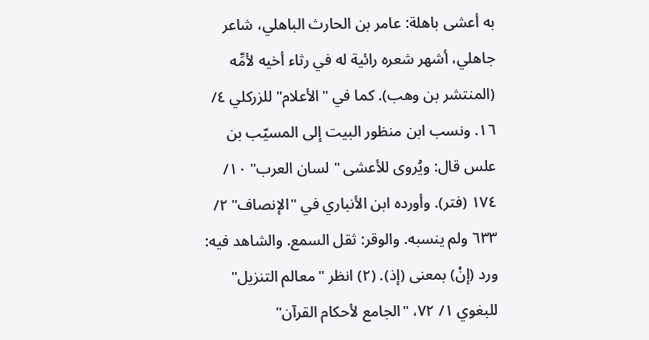به أعشى باهلة: عامر بن الحارث الباهلي، شاعر جاهلي، أشهر شعره رائية له في رثاء أخيه لأمِّه (المنتشر بن وهب). كما في "الأعلام" للزركلي ٤/ ١٦. ونسب ابن منظور البيت إلى المسيّب بن علس قال: ويُروى للأعشى "لسان العرب" ١٠/ ١٧٤ (فتر). وأورده ابن الأنباري في "الإنصاف" ٢/ ٦٣٣ ولم ينسبه. والوقر: ثقل السمع. والشاهد فيه: ورد (إنْ) بمعنى (إذ). (٢) انظر "معالم التنزيل" للبغوي ١/ ٧٢، "الجامع لأحكام القرآن"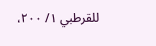للقرطبي ١/ ٢٠٠،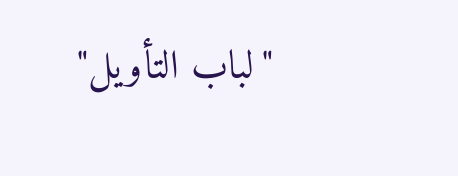"لباب التأويل"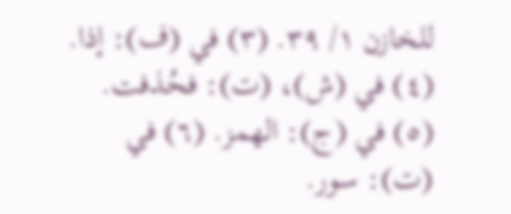للخازن ١/ ٣٩. (٣) في (ف): إذا. (٤) في (ش)، (ت): فحُذفت. (٥) في (ج): الهمز. (٦) في (ت): سور.